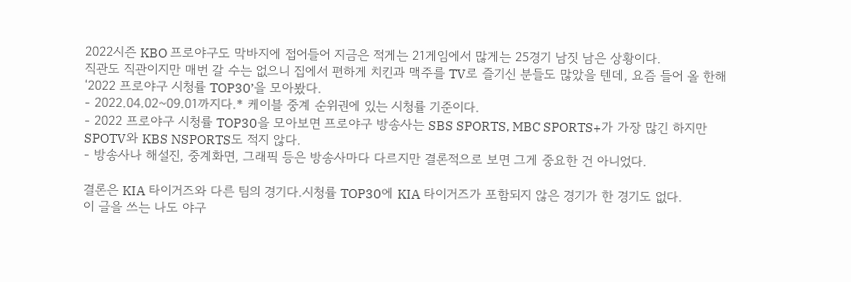2022시즌 KBO 프로야구도 막바지에 접어들어 지금은 적게는 21게임에서 많게는 25경기 남짓 남은 상황이다.
직관도 직관이지만 매번 갈 수는 없으니 집에서 편하게 치킨과 맥주를 TV로 즐기신 분들도 많았을 텐데, 요즘 들어 올 한해 ‘2022 프로야구 시청률 TOP30’을 모아봤다.
- 2022.04.02~09.01까지다.* 케이블 중계 순위권에 있는 시청률 기준이다.
- 2022 프로야구 시청률 TOP30을 모아보면 프로야구 방송사는 SBS SPORTS, MBC SPORTS+가 가장 많긴 하지만 SPOTV와 KBS NSPORTS도 적지 않다.
- 방송사나 해설진, 중계화면, 그래픽 등은 방송사마다 다르지만 결론적으로 보면 그게 중요한 건 아니었다.

결론은 KIA 타이거즈와 다른 팀의 경기다.시청률 TOP30에 KIA 타이거즈가 포함되지 않은 경기가 한 경기도 없다.
이 글을 쓰는 나도 야구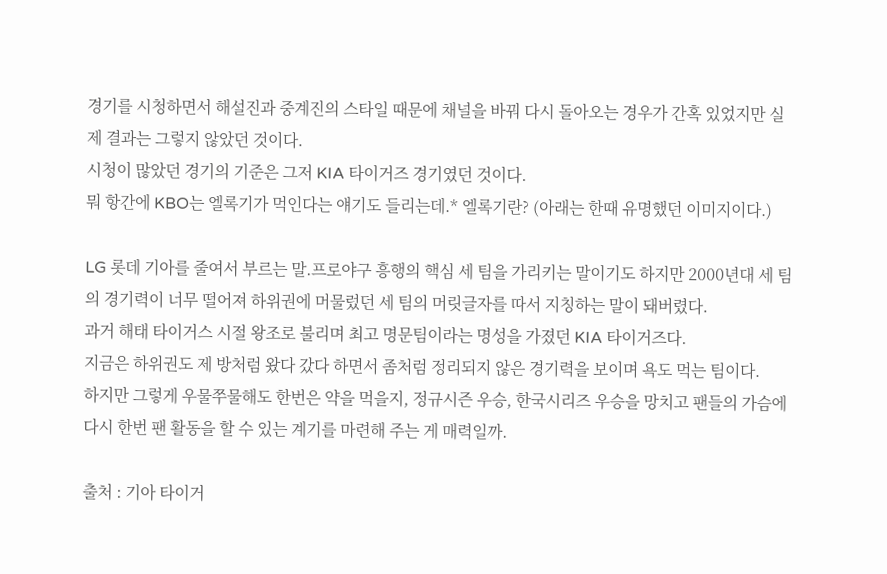경기를 시청하면서 해설진과 중계진의 스타일 때문에 채널을 바꿔 다시 돌아오는 경우가 간혹 있었지만 실제 결과는 그렇지 않았던 것이다.
시청이 많았던 경기의 기준은 그저 KIA 타이거즈 경기였던 것이다.
뭐 항간에 KBO는 엘록기가 먹인다는 얘기도 들리는데.* 엘록기란? (아래는 한때 유명했던 이미지이다.)

LG 롯데 기아를 줄여서 부르는 말.프로야구 흥행의 핵심 세 팀을 가리키는 말이기도 하지만 2000년대 세 팀의 경기력이 너무 떨어져 하위권에 머물렀던 세 팀의 머릿글자를 따서 지칭하는 말이 돼버렸다.
과거 해태 타이거스 시절 왕조로 불리며 최고 명문팀이라는 명성을 가졌던 KIA 타이거즈다.
지금은 하위권도 제 방처럼 왔다 갔다 하면서 좀처럼 정리되지 않은 경기력을 보이며 욕도 먹는 팀이다.
하지만 그렇게 우물쭈물해도 한번은 약을 먹을지, 정규시즌 우승, 한국시리즈 우승을 망치고 팬들의 가슴에 다시 한번 팬 활동을 할 수 있는 계기를 마련해 주는 게 매력일까.

출처 : 기아 타이거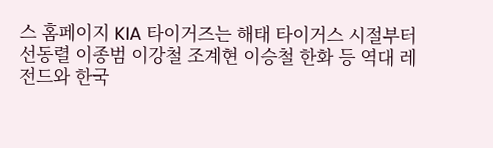스 홈페이지 KIA 타이거즈는 해태 타이거스 시절부터 선동렬 이종범 이강철 조계현 이승철 한화 등 역대 레전드와 한국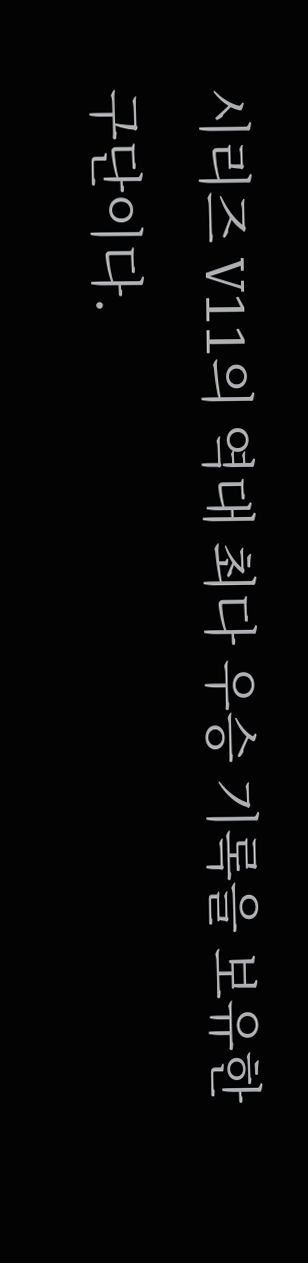시리즈 V11의 역대 최다 우승 기록을 보유한 구단이다.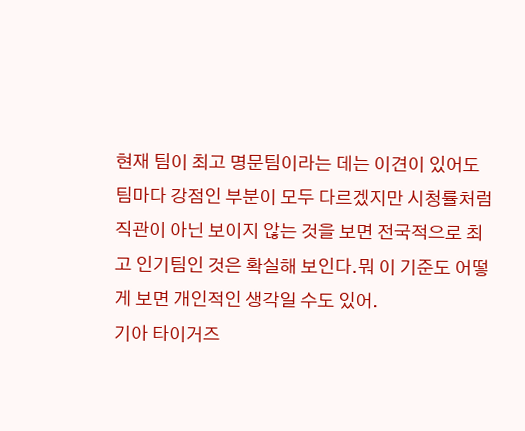현재 팀이 최고 명문팀이라는 데는 이견이 있어도 팀마다 강점인 부분이 모두 다르겠지만 시청률처럼 직관이 아닌 보이지 않는 것을 보면 전국적으로 최고 인기팀인 것은 확실해 보인다.뭐 이 기준도 어떻게 보면 개인적인 생각일 수도 있어.
기아 타이거즈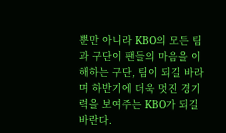뿐만 아니라 KBO의 모든 팀과 구단이 팬들의 마음을 이해하는 구단, 팀이 되길 바라며 하반기에 더욱 멋진 경기력을 보여주는 KBO가 되길 바란다.